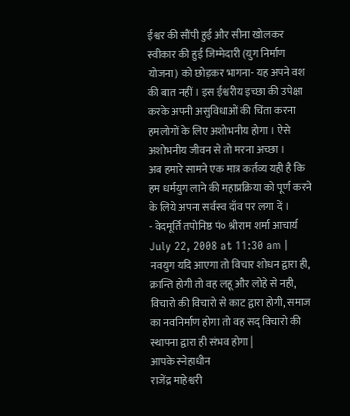ईश्वर की सौंपी हुई और सीना खोलकर स्वीकार की हुई जिम्मेदारी (युग निर्माण योजना) को छोड़कर भागना- यह अपने वश की बात नहीं । इस ईश्वरीय इच्छा की उपेक्षा करके अपनी असुविधाओं की चिंता करना हमलोगों के लिए अशोभनीय होगा । ऐसे अशोभनीय जीवन से तो मरना अच्छा ।
अब हमारे सामने एक मात्र कर्तव्य यही है कि हम धर्मयुग लाने की महाप्रक्रिया को पूर्ण करने के लिये अपना सर्वस्व दाँव पर लगा दें ।
- वेदमूर्ति तपोनिष्ठ पं० श्रीराम शर्मा आचार्य
July 22, 2008 at 11:30 am |
नवयुग यदि आएगा तो विचार शोधन द्वारा ही, क्रान्ति होगी तो वह लहू और लोहे से नही, विचारो की विचारो से काट द्वारा होगी, समाज का नवनिर्माण होगा तो वह सद् विचारो की स्थापना द्वारा ही संभव होगा |
आपके स्नेहाधीन
राजेंद्र माहेश्वरी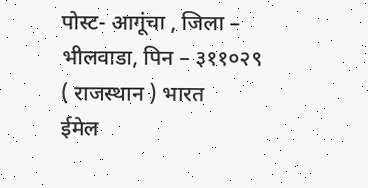पोस्ट- आगूंचा , जिला – भीलवाडा, पिन – ३११०२९ ( राजस्थान ) भारत
ईमेल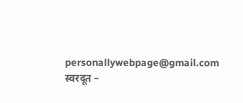personallywebpage@gmail.com
स्वरदूत –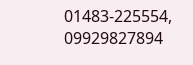01483-225554, 09929827894